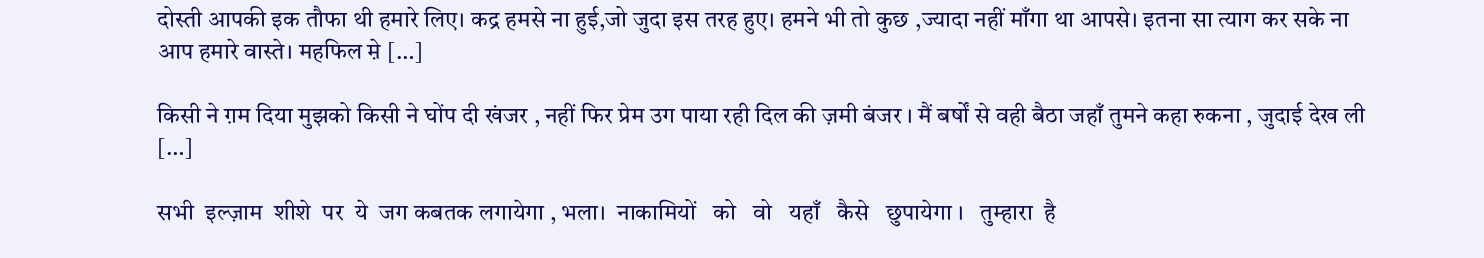दोस्ती आपकी इक तौफा थी हमारे लिए। कद्र हमसे ना हुई,जो जुदा इस तरह हुए। हमने भी तो कुछ ,ज्यादा नहीं माँगा था आपसे। इतना सा त्याग कर सके ना आप हमारे वास्ते। महफिल म़े […]

किसी ने ग़म दिया मुझको किसी ने घोंप दी खंजर , नहीं फिर प्रेम उग पाया रही दिल की ज़मी बंजर । मैं बर्षों से वही बैठा जहाँ तुमने कहा रुकना , जुदाई देख ली […]

सभी  इल्ज़ाम  शीशे  पर  ये  जग कबतक लगायेगा , भला।  नाकामियों   को   वो   यहाँ   कैसे   छुपायेगा ।   तुम्हारा  है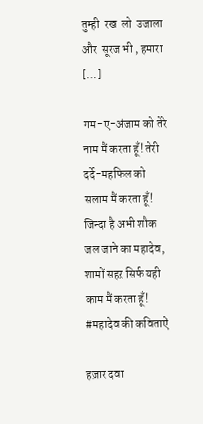तुम्ही  रख  लो  उजाला  और  सूरज भी , हमारा   […]

गम-ए-अंजाम को तेरे नाम मैं करता हूँ! तेरी दर्दे-महफिल को सलाम मैं करता हूँ! जिन्दा है अभी शौक जल जाने का महादेव, शामों सहऱ सिर्फ यही काम मैं करता हूँ! #महादेव की कविताऐं

हज़ार दवा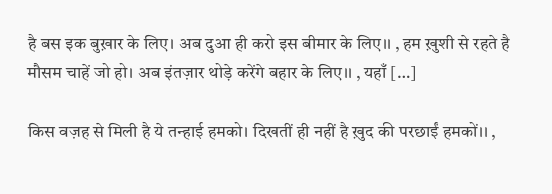है बस इक बुख़ार के लिए। अब दुआ ही करो इस बीमार के लिए।। , हम ख़ुशी से रहते है मौसम चाहें जो हो। अब इंतज़ार थोड़े करेंगे बहार के लिए।। , यहाँ […]

किस वज़ह से मिली है ये तन्हाई हमको। दिखतीं ही नहीं है ख़ुद की परछाईं हमकों।। ,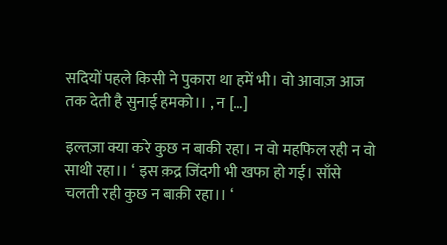सदियों पहले किसी ने पुकारा था हमें भी। वो आवाज़ आज तक देती है सुनाई हमको।। , न […]

इल्तज़ा क्या करे कुछ न बाकी रहा। न वो महफिल रही न वो साथी रहा।। ‘ इस क़द्र जिंदगी भी खफा हो गई। साँसे चलती रही कुछ न बाक़ी रहा।। ‘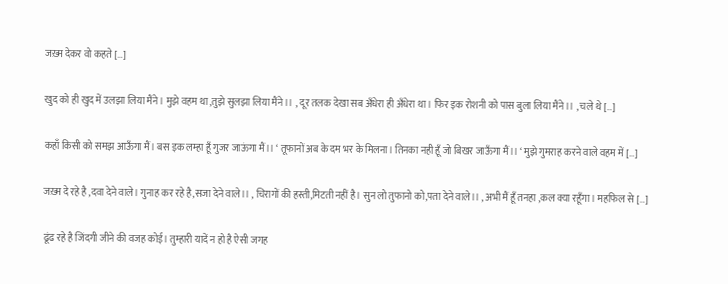जख़्म देकर वो कहते […]

खुद को ही खुद में उलझा लिया मैंने। मुझे वहम था ,तुझे सुलझा लिया मैंने।। , दूर तलक देखा सब अँधेरा ही अँधेरा था। फिर इक रोशनी को पास बुला लिया मैंने।। , चले थे […]

कहाँ किसी को समझ आऊँगा मैं। बस इक लम्हा हूँ गुजर जाऊंगा मैं।। ‘ तूफानों अब के दम भर के मिलना। तिनका नही हूँ जो बिखर जाऊँगा मैं।। ‘ मुझे गुमराह करने वाले वहम में […]

जख़्म दे रहे है ,दवा देने वाले। गुनाह कर रहे है,सजा देने वाले।। , चिरागों की हस्ती,मिटती नहीं है। सुन लो तुफानो को,पता देने वाले।। , अभी मैं हूँ तनहा ,कल क्या रहूँगा। महफिल से […]

ढूंढ रहे है जिंदगी जीने की वजह कोई। तुम्हारी यादें न हो है ऐसी जगह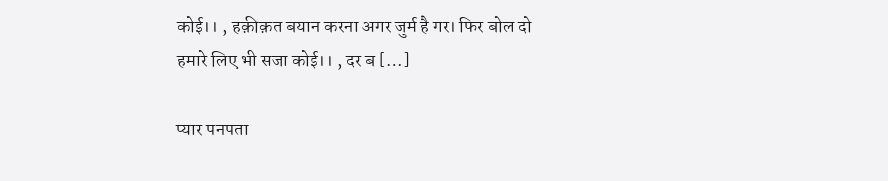कोई।। , हक़ीक़त बयान करना अगर जुर्म है गर। फिर बोल दो हमारे लिए भी सजा कोई।। , दर ब […]

प्यार पनपता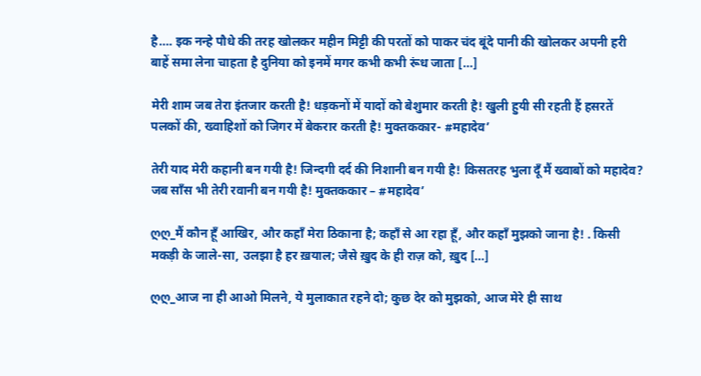है…. इक नन्हे पौधे की तरह खोलकर महीन मिट्टी की परतों को पाकर चंद बूंदे पानी की खोलकर अपनी हरी बाहें समा लेना चाहता है दुनिया को इनमें मगर कभी कभी रूंध जाता […]

मेरी शाम जब तेरा इंतजार करती है! धड़कनों में यादों को बेशुमार करती है! खुली हुयी सी रहती हैं हसरतें पलकों की, ख्वाहिशों को जिगर में बेकरार करती है! मुक्तककार- #महादेव’

तेरी याद मेरी कहानी बन गयी है! जिन्दगी दर्द की निशानी बन गयी है! किसतरह भुला दूँ मैं ख्वाबों को महादेव? जब साँस भी तेरी रवानी बन गयी है! मुक्तककार – #महादेव’

ღღ_मैं कौन हूँ आखिर, और कहाँ मेरा ठिकाना है; कहाँ से आ रहा हूँ, और कहाँ मुझको जाना है! . किसी मकड़ी के जाले-सा, उलझा है हर ख़याल; जैसे ख़ुद के ही राज़ को, ख़ुद […]

ღღ_आज ना ही आओ मिलने, ये मुलाकात रहने दो; कुछ देर को मुझको, आज मेरे ही साथ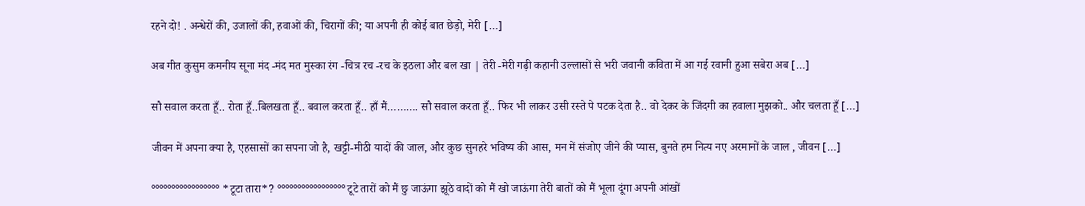रहने दो! . अन्धेरों की, उजालों की, हवाओं की, चिरागों की; या अपनी ही कोई बात छेड़ो, मेरी […]

अब गीत कुसुम कमनीय सूना मंद -मंद मत मुस्का रंग -चित्र रच -रच के इठला और बल खा | तेरी -मेरी गढ़ी कहानी उल्लासों से भरी जवानी कविता में आ गई रवानी हुआ सबेरा अब […]

सौ सवाल करता हूँ.. रोता हूँ..बिलखता हूँ.. बवाल करता हूँ.. हाँ मैं………. सौ सवाल करता हूँ.. फिर भी लाकर उसी रस्ते पे पटक देता है.. वो देकर के जिंदगी का हवाला मुझको.. और चलता हूँ […]

जीवन में अपना क्या है, एहसासों का सपना जो है, खट्टी-मीठी यादों की जाल, और कुछ सुनहरे भविष्य की आस, मन में संजोए जीने की प्यास, बुनते हम नित्य नए अरमानों के जाल , जीवन […]

°°°°°°°°°°°°°°°°° *टूटा तारा*? °°°°°°°°°°°°°°°°° टूटे तारों को मैं छु जाऊंगा झूठे वादों को मैं खो जाऊंगा तेरी बातों को मैं भूला दूंगा अपनी आंखों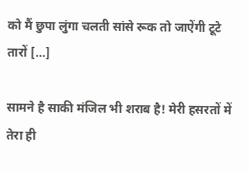को मैं छुपा लुंगा चलती सांसे रूक तो जाऐंगी टूटे तारों […]

सामने है साकी मंजिल भी शराब है! मेरी हसरतों में तेरा ही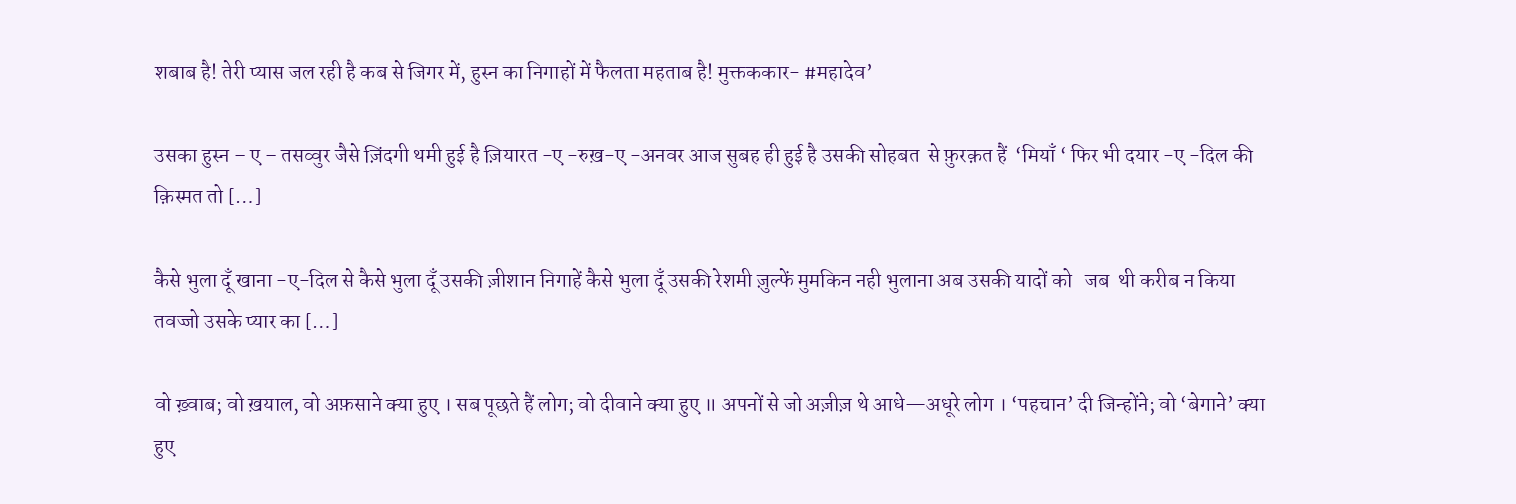शबाब है! तेरी प्यास जल रही है कब से जिगर में, हुस्न का निगाहों में फैलता महताब है! मुक्तककार- #महादेव’

उसका हुस्न – ए – तसव्वुर जैसे ज़िंदगी थमी हुई है ज़ियारत -ए -रुख़-ए -अनवर आज सुबह ही हुई है उसकी सोहबत  से फ़ुरक़त हैं  ‘मियाँ ‘ फिर भी दयार -ए -दिल की क़िस्मत तो […]

कैसे भुला दूँ खाना -ए-दिल से कैसे भुला दूँ उसकी ज़ीशान निगाहें कैसे भुला दूँ उसकी रेशमी ज़ुल्फें मुमकिन नही भुलाना अब उसकी यादों को   जब  थी करीब न किया तवज्जो उसके प्यार का […]

वो ख़्वाब; वो ख़याल, वो अफ़साने क्या हुए । सब पूछते हैं लोग; वो दीवाने क्या हुए ॥ अपनों से जो अज़ीज़ थे आधे—अधूरे लोग । ‘पहचान’ दी जिन्होंने; वो ‘बेगाने’ क्या हुए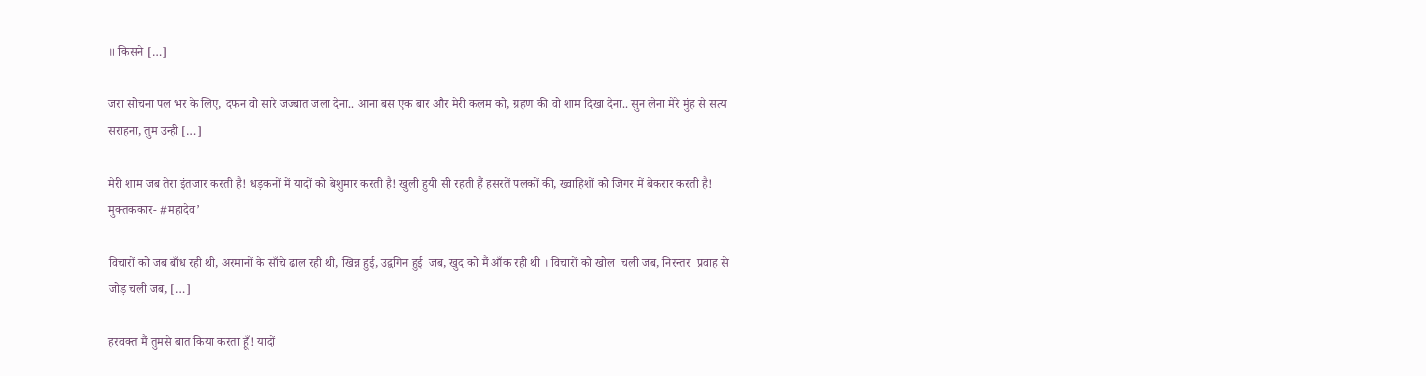॥ किसने […]

जरा सोचना पल भर के लिए, दफन वो सारे जज्बात जला देना.. आना बस एक बार और मेरी कलम को, ग्रहण की वो शाम दिखा देना.. सुन लेना मेरे मुंह से सत्य सराहना, तुम उन्ही […]

मेरी शाम जब तेरा इंतजार करती है! धड़कनों में यादों को बेशुमार करती है! खुली हुयी सी रहती हैं हसरतें पलकों की, ख्वाहिशों को जिगर में बेकरार करती है!   मुक्तककार- #महादेव’

विचारों को जब बाँध रही थी, अरमानों के साँचे ढाल रही थी, खिन्न हुई, उद्वगिन हुई  जब, खुद को मैं आँक रही थी । विचारों को खोल  चली जब, निरन्तर  प्रवाह से जोड़ चली जब, […]

हरवक्त मैं तुमसे बात किया करता हूँ! यादों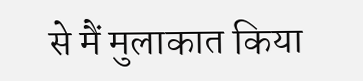से मैं मुलाकात किया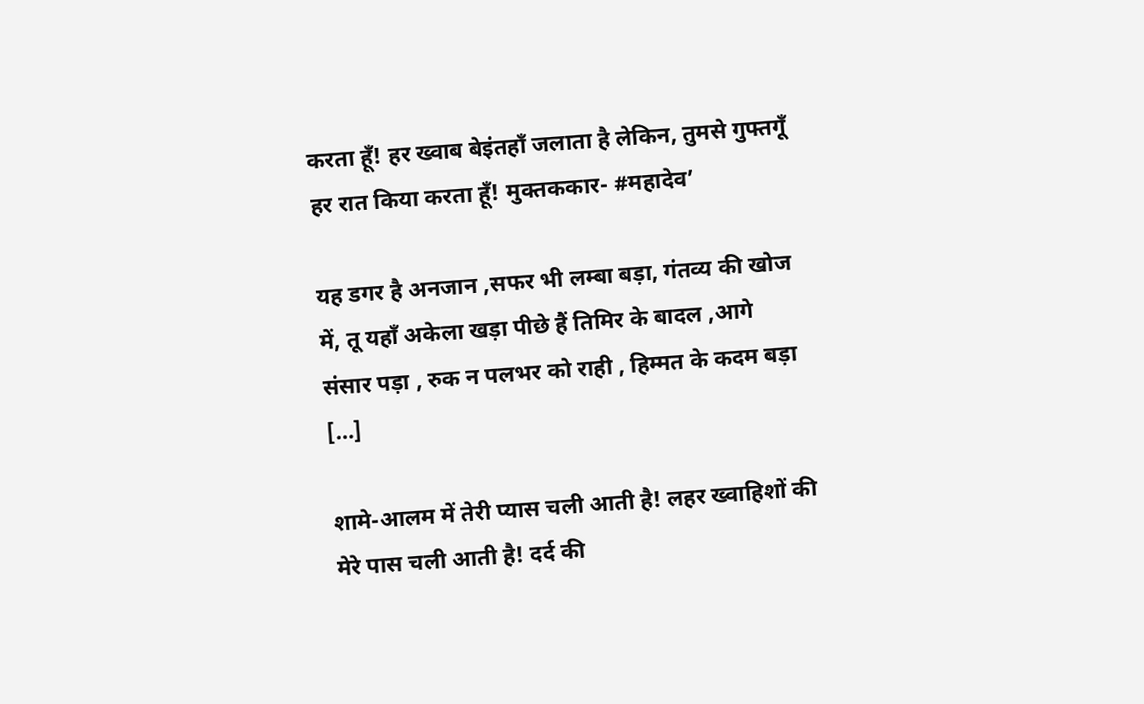करता हूँ! हर ख्वाब बेइंतहाँ जलाता है लेकिन, तुमसे गुफ्तगूँ हर रात किया करता हूँ! मुक्तककार- #महादेव’

यह डगर है अनजान ,सफर भी लम्बा बड़ा, गंतव्य की खोज में, तू यहाँ अकेला खड़ा पीछे हैं तिमिर के बादल ,आगे संसार पड़ा , रुक न पलभर को राही , हिम्मत के कदम बड़ा […]

शामे-आलम में तेरी प्यास चली आती है! लहर ख्वाहिशों की मेरे पास चली आती है! दर्द की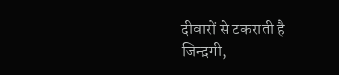दीवारों से टकराती है जिन्द़गी,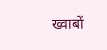ख्वाबों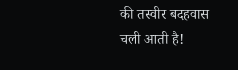की तस्वीर बदहवास चली आती है!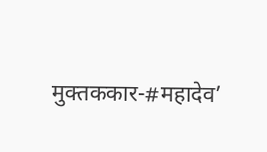मुक्तककार-#महादेव’